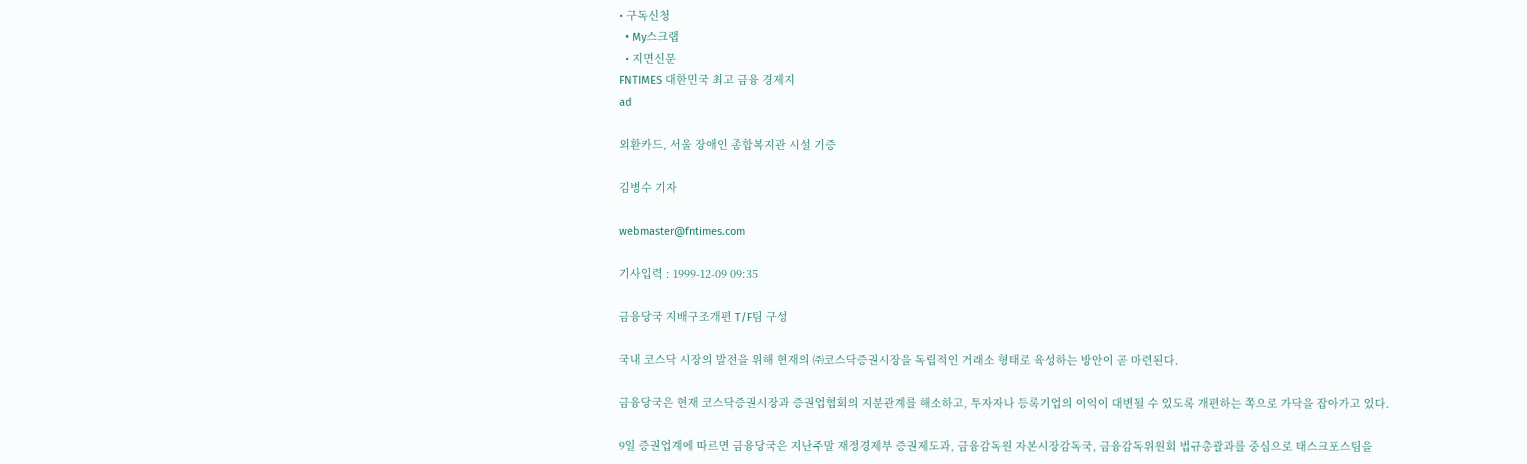• 구독신청
  • My스크랩
  • 지면신문
FNTIMES 대한민국 최고 금융 경제지
ad

외환카드, 서울 장애인 종합복지관 시설 기증

김병수 기자

webmaster@fntimes.com

기사입력 : 1999-12-09 09:35

금융당국 지배구조개편 T/F팀 구성

국내 코스닥 시장의 발전을 위해 현재의 ㈜코스닥증권시장을 독립적인 거래소 형태로 육성하는 방안이 곧 마련된다.

금융당국은 현재 코스닥증권시장과 증권업협회의 지분관계를 해소하고, 투자자나 등록기업의 이익이 대변될 수 있도록 개편하는 쪽으로 가닥을 잡아가고 있다.

9일 증권업계에 따르면 금융당국은 지난주말 재정경제부 증권제도과, 금융감독원 자본시장감독국, 금융감독위원회 법규총괄과를 중심으로 태스크포스팀을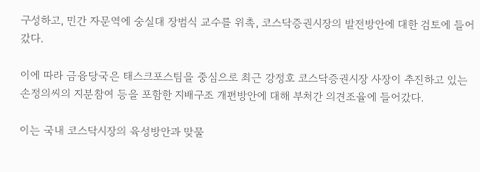구성하고, 민간 자문역에 숭실대 장범식 교수를 위촉, 코스닥증권시장의 발전방안에 대한 검토에 들어갔다.

이에 따라 금융당국은 태스크포스팀을 중심으로 최근 강정호 코스닥증권시장 사장이 추진하고 있는 손정의씨의 지분참여 등을 포함한 지배구조 개편방안에 대해 부처간 의견조율에 들어갔다.

이는 국내 코스닥시장의 육성방안과 맞물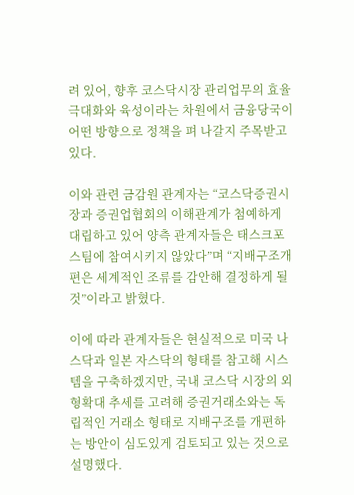려 있어, 향후 코스닥시장 관리업무의 효율 극대화와 육성이라는 차원에서 금융당국이 어떤 방향으로 정책을 펴 나갈지 주목받고 있다.

이와 관련 금감원 관계자는 “코스닥증권시장과 증권업협회의 이해관계가 첨예하게 대립하고 있어 양측 관계자들은 태스크포스팀에 참여시키지 않았다”며 “지배구조개편은 세계적인 조류를 감안해 결정하게 될 것”이라고 밝혔다.

이에 따라 관계자들은 현실적으로 미국 나스닥과 일본 자스닥의 형태를 참고해 시스템을 구축하겠지만, 국내 코스닥 시장의 외형확대 추세를 고려해 증권거래소와는 독립적인 거래소 형태로 지배구조를 개편하는 방안이 심도있게 검토되고 있는 것으로 설명했다.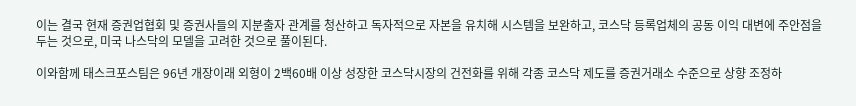이는 결국 현재 증권업협회 및 증권사들의 지분출자 관계를 청산하고 독자적으로 자본을 유치해 시스템을 보완하고, 코스닥 등록업체의 공동 이익 대변에 주안점을 두는 것으로, 미국 나스닥의 모델을 고려한 것으로 풀이된다.

이와함께 태스크포스팀은 96년 개장이래 외형이 2백60배 이상 성장한 코스닥시장의 건전화를 위해 각종 코스닥 제도를 증권거래소 수준으로 상향 조정하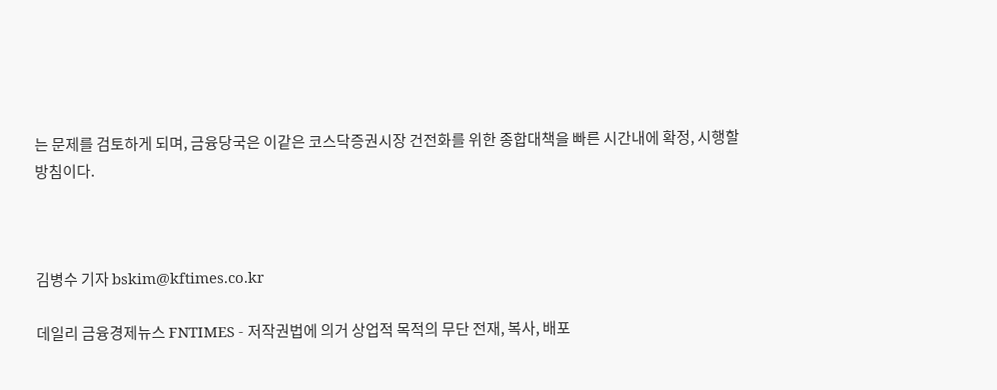는 문제를 검토하게 되며, 금융당국은 이같은 코스닥증권시장 건전화를 위한 종합대책을 빠른 시간내에 확정, 시행할 방침이다.



김병수 기자 bskim@kftimes.co.kr

데일리 금융경제뉴스 FNTIMES - 저작권법에 의거 상업적 목적의 무단 전재, 복사, 배포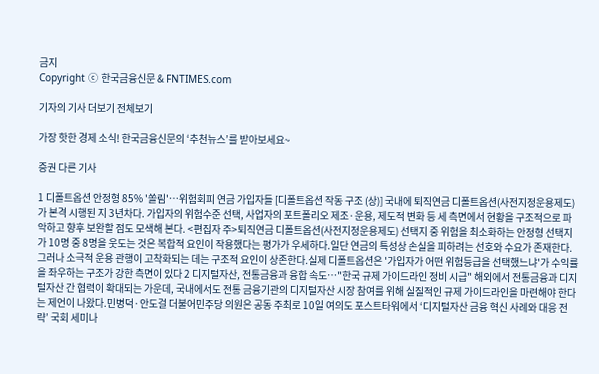금지
Copyright ⓒ 한국금융신문 & FNTIMES.com

기자의 기사 더보기 전체보기

가장 핫한 경제 소식! 한국금융신문의 ‘추천뉴스’를 받아보세요~

증권 다른 기사

1 디폴트옵션 안정형 85% '쏠림'…위험회피 연금 가입자들 [디폴트옵션 작동 구조 (상)] 국내에 퇴직연금 디폴트옵션(사전지정운용제도)가 본격 시행된 지 3년차다. 가입자의 위험수준 선택, 사업자의 포트폴리오 제조·운용, 제도적 변화 등 세 측면에서 현황을 구조적으로 파악하고 향후 보완할 점도 모색해 본다. <편집자 주>퇴직연금 디폴트옵션(사전지정운용제도) 선택지 중 위험을 최소화하는 안정형 선택지가 10명 중 8명을 웃도는 것은 복합적 요인이 작용했다는 평가가 우세하다.일단 연금의 특성상 손실을 피하려는 선호와 수요가 존재한다. 그러나 소극적 운용 관행이 고착화되는 데는 구조적 요인이 상존한다.실제 디폴트옵션은 '가입자가 어떤 위험등급을 선택했느냐'가 수익률을 좌우하는 구조가 강한 측면이 있다 2 디지털자산, 전통금융과 융합 속도…"한국 규제 가이드라인 정비 시급" 해외에서 전통금융과 디지털자산 간 협력이 확대되는 가운데, 국내에서도 전통 금융기관의 디지털자산 시장 참여를 위해 실질적인 규제 가이드라인을 마련해야 한다는 제언이 나왔다.민병덕·안도걸 더불어민주당 의원은 공동 주최로 10일 여의도 포스트타워에서 ‘디지털자산 금융 혁신 사례와 대응 전략’ 국회 세미나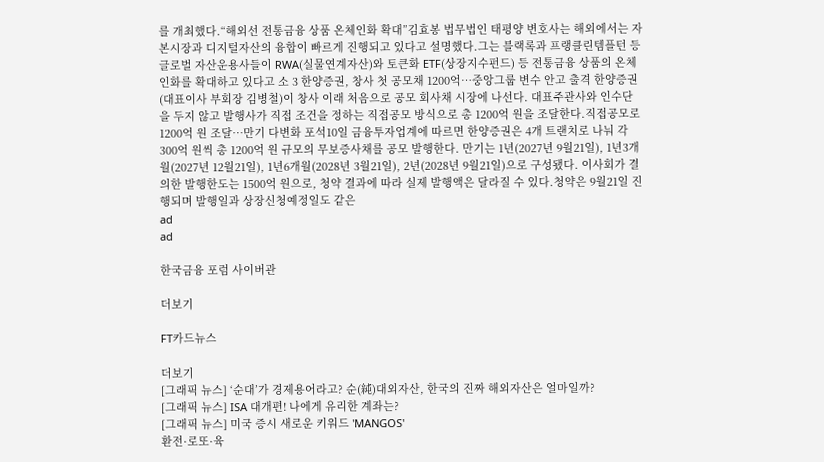를 개최했다.“해외선 전통금융 상품 온체인화 확대”김효봉 법무법인 태평양 변호사는 해외에서는 자본시장과 디지털자산의 융합이 빠르게 진행되고 있다고 설명했다.그는 블랙록과 프랭클린템플턴 등 글로벌 자산운용사들이 RWA(실물연계자산)와 토큰화 ETF(상장지수펀드) 등 전통금융 상품의 온체인화를 확대하고 있다고 소 3 한양증권, 창사 첫 공모채 1200억…중앙그룹 변수 안고 출격 한양증권(대표이사 부회장 김병철)이 창사 이래 처음으로 공모 회사채 시장에 나선다. 대표주관사와 인수단을 두지 않고 발행사가 직접 조건을 정하는 직접공모 방식으로 총 1200억 원을 조달한다.직접공모로 1200억 원 조달…만기 다변화 포석10일 금융투자업계에 따르면 한양증권은 4개 트랜치로 나눠 각 300억 원씩 총 1200억 원 규모의 무보증사채를 공모 발행한다. 만기는 1년(2027년 9월21일), 1년3개월(2027년 12월21일), 1년6개월(2028년 3월21일), 2년(2028년 9월21일)으로 구성됐다. 이사회가 결의한 발행한도는 1500억 원으로, 청약 결과에 따라 실제 발행액은 달라질 수 있다.청약은 9월21일 진행되며 발행일과 상장신청예정일도 같은
ad
ad

한국금융 포럼 사이버관

더보기

FT카드뉴스

더보기
[그래픽 뉴스] ‘순대’가 경제용어라고? 순(純)대외자산, 한국의 진짜 해외자산은 얼마일까?
[그래픽 뉴스] ISA 대개편! 나에게 유리한 계좌는?
[그래픽 뉴스] 미국 증시 새로운 키워드 'MANGOS'
환전·로또·육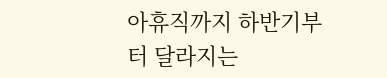아휴직까지 하반기부터 달라지는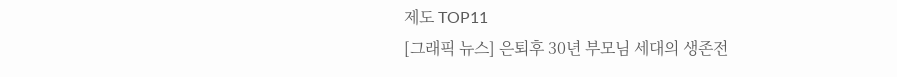제도 TOP11
[그래픽 뉴스] 은퇴후 30년 부모님 세대의 생존전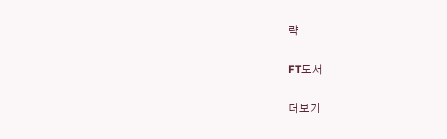략

FT도서

더보기